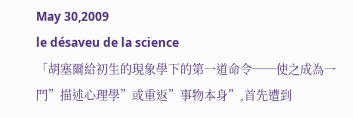May 30,2009
le désaveu de la science
「胡塞爾給初生的現象學下的第一道命令──使之成為一門”描述心理學”或重返”事物本身”,首先遭到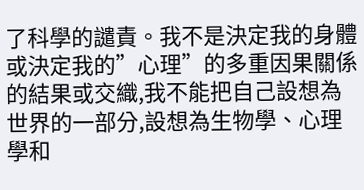了科學的譴責。我不是決定我的身體或決定我的”心理”的多重因果關係的結果或交織,我不能把自己設想為世界的一部分,設想為生物學、心理學和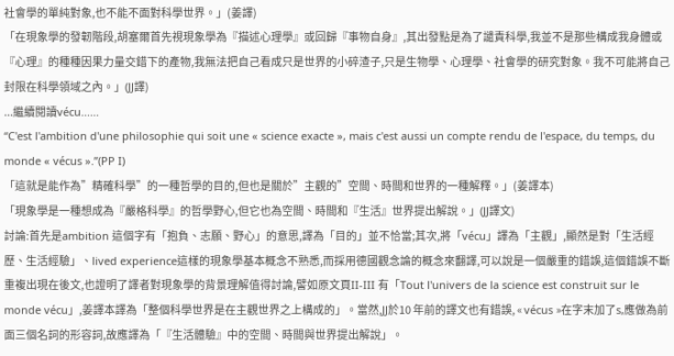社會學的單純對象,也不能不面對科學世界。」(姜譯)
「在現象學的發韌階段,胡塞爾首先視現象學為『描述心理學』或回歸『事物自身』,其出發點是為了譴責科學,我並不是那些構成我身體或『心理』的種種因果力量交錯下的產物,我無法把自己看成只是世界的小碎渣子,只是生物學、心理學、社會學的研究對象。我不可能將自己封限在科學領域之內。」(JJ譯)
...繼續閱讀vécu......
“C'est l'ambition d'une philosophie qui soit une « science exacte », mais c'est aussi un compte rendu de l'espace, du temps, du monde « vécus ».”(PP I)
「這就是能作為”精確科學”的一種哲學的目的,但也是關於”主觀的”空間、時間和世界的一種解釋。」(姜譯本)
「現象學是一種想成為『嚴格科學』的哲學野心,但它也為空間、時間和『生活』世界提出解說。」(JJ譯文)
討論:首先是ambition 這個字有「抱負、志願、野心」的意思,譯為「目的」並不恰當;其次,將「vécu」譯為「主觀」,顯然是對「生活經歷、生活經驗」、lived experience這樣的現象學基本概念不熟悉,而採用德國觀念論的概念來翻譯,可以說是一個嚴重的錯誤,這個錯誤不斷重複出現在後文,也證明了譯者對現象學的背景理解值得討論,譬如原文頁II-III 有「Tout l'univers de la science est construit sur le monde vécu」,姜譯本譯為「整個科學世界是在主觀世界之上構成的」。當然,JJ於10 年前的譯文也有錯誤, « vécus »在字末加了s,應做為前面三個名詞的形容詞,故應譯為「『生活體驗』中的空間、時間與世界提出解說」。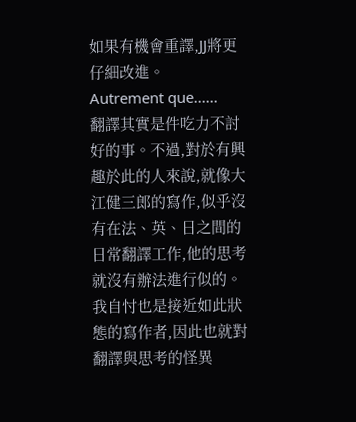如果有機會重譯,JJ將更仔細改進。
Autrement que......
翻譯其實是件吃力不討好的事。不過,對於有興趣於此的人來說,就像大江健三郎的寫作,似乎沒有在法、英、日之間的日常翻譯工作,他的思考就沒有辦法進行似的。我自忖也是接近如此狀態的寫作者,因此也就對翻譯與思考的怪異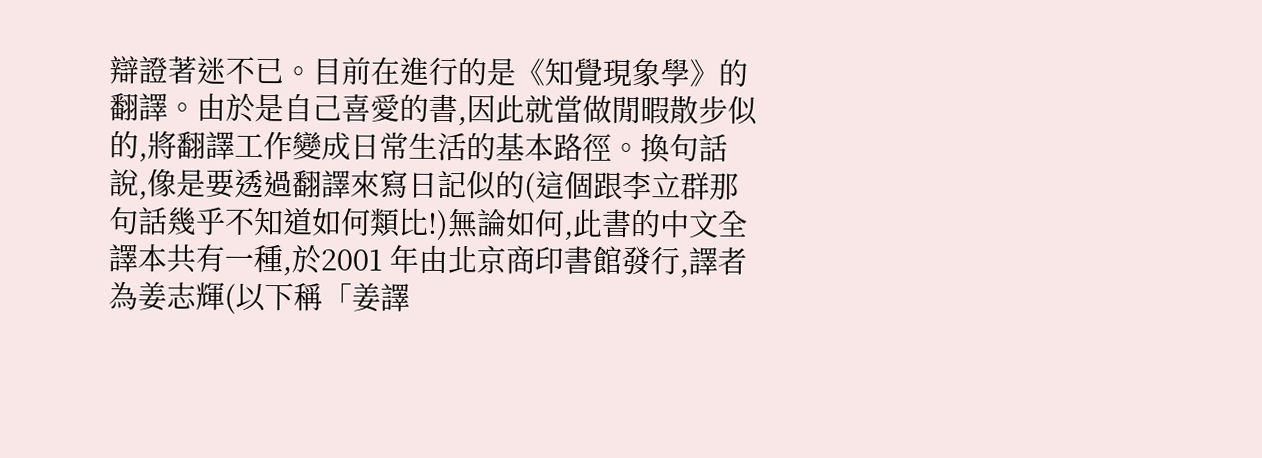辯證著迷不已。目前在進行的是《知覺現象學》的翻譯。由於是自己喜愛的書,因此就當做閒暇散步似的,將翻譯工作變成日常生活的基本路徑。換句話說,像是要透過翻譯來寫日記似的(這個跟李立群那句話幾乎不知道如何類比!)無論如何,此書的中文全譯本共有一種,於2001 年由北京商印書館發行,譯者為姜志輝(以下稱「姜譯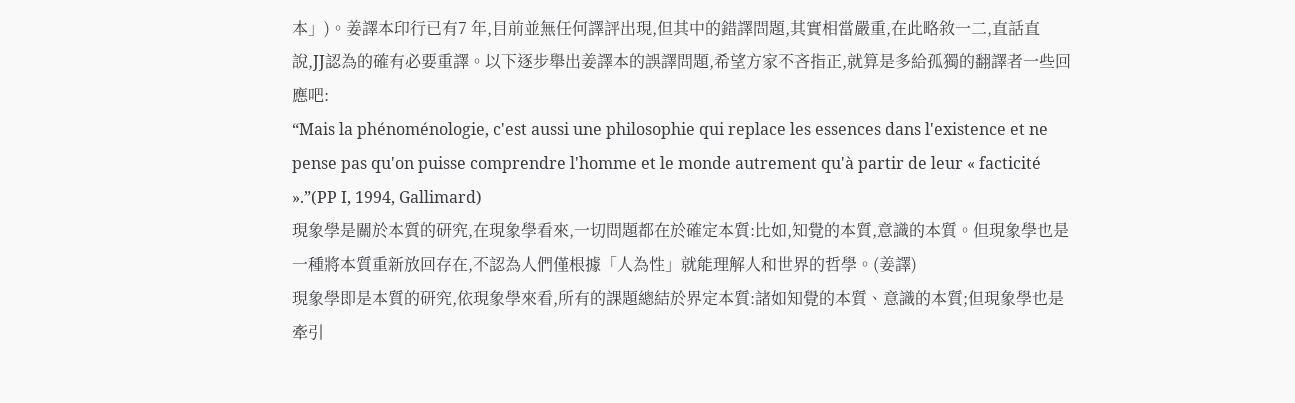本」)。姜譯本印行已有7 年,目前並無任何譯評出現,但其中的錯譯問題,其實相當嚴重,在此略敘一二,直話直說,JJ認為的確有必要重譯。以下逐步舉出姜譯本的誤譯問題,希望方家不吝指正,就算是多給孤獨的翻譯者一些回應吧:
“Mais la phénoménologie, c'est aussi une philosophie qui replace les essences dans l'existence et ne pense pas qu'on puisse comprendre l'homme et le monde autrement qu'à partir de leur « facticité ».”(PP I, 1994, Gallimard)
現象學是關於本質的研究,在現象學看來,一切問題都在於確定本質:比如,知覺的本質,意識的本質。但現象學也是一種將本質重新放回存在,不認為人們僅根據「人為性」就能理解人和世界的哲學。(姜譯)
現象學即是本質的研究,依現象學來看,所有的課題總結於界定本質:諸如知覺的本質、意識的本質;但現象學也是牽引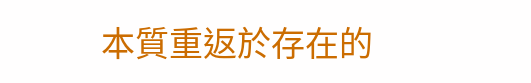本質重返於存在的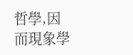哲學,因而現象學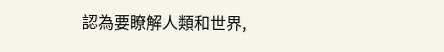認為要瞭解人類和世界,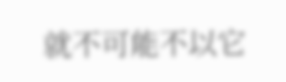就不可能不以它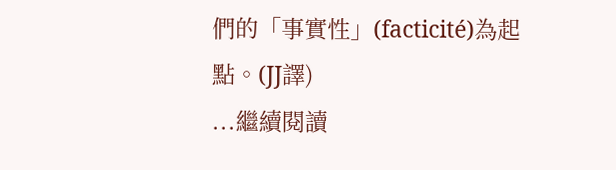們的「事實性」(facticité)為起點。(JJ譯)
...繼續閱讀